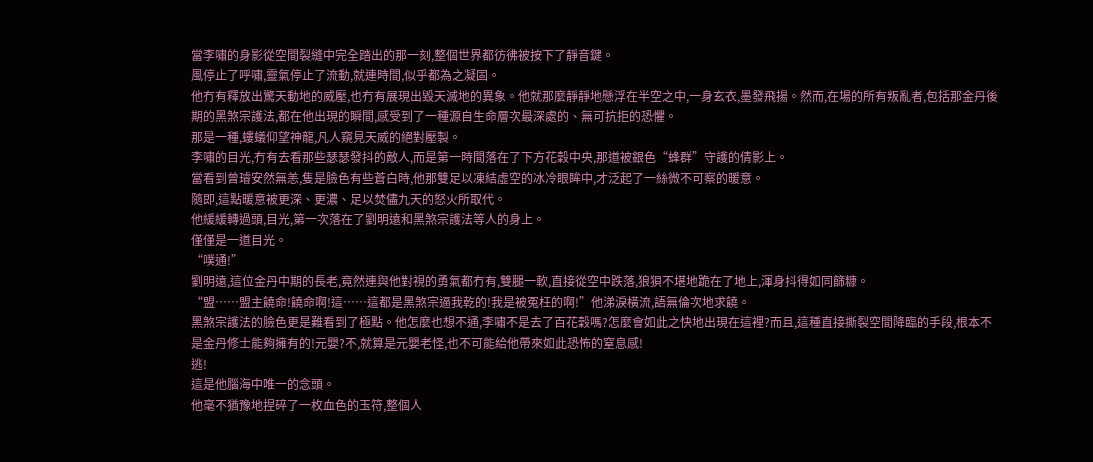當李嘯的身影從空間裂縫中完全踏出的那一刻,整個世界都彷彿被按下了靜音鍵。
風停止了呼嘯,靈氣停止了流動,就連時間,似乎都為之凝固。
他冇有釋放出驚天動地的威壓,也冇有展現出毀天滅地的異象。他就那麼靜靜地懸浮在半空之中,一身玄衣,墨發飛揚。然而,在場的所有叛亂者,包括那金丹後期的黑煞宗護法,都在他出現的瞬間,感受到了一種源自生命層次最深處的、無可抗拒的恐懼。
那是一種,螻蟻仰望神龍,凡人窺見天威的絕對壓製。
李嘯的目光,冇有去看那些瑟瑟發抖的敵人,而是第一時間落在了下方花穀中央,那道被銀色“蜂群”守護的倩影上。
當看到曾璿安然無恙,隻是臉色有些蒼白時,他那雙足以凍結虛空的冰冷眼眸中,才泛起了一絲微不可察的暖意。
隨即,這點暖意被更深、更濃、足以焚儘九天的怒火所取代。
他緩緩轉過頭,目光,第一次落在了劉明遠和黑煞宗護法等人的身上。
僅僅是一道目光。
“噗通!”
劉明遠,這位金丹中期的長老,竟然連與他對視的勇氣都冇有,雙腿一軟,直接從空中跌落,狼狽不堪地跪在了地上,渾身抖得如同篩糠。
“盟……盟主饒命!饒命啊!這……這都是黑煞宗逼我乾的!我是被冤枉的啊!”他涕淚橫流,語無倫次地求饒。
黑煞宗護法的臉色更是難看到了極點。他怎麼也想不通,李嘯不是去了百花穀嗎?怎麼會如此之快地出現在這裡?而且,這種直接撕裂空間降臨的手段,根本不是金丹修士能夠擁有的!元嬰?不,就算是元嬰老怪,也不可能給他帶來如此恐怖的窒息感!
逃!
這是他腦海中唯一的念頭。
他毫不猶豫地捏碎了一枚血色的玉符,整個人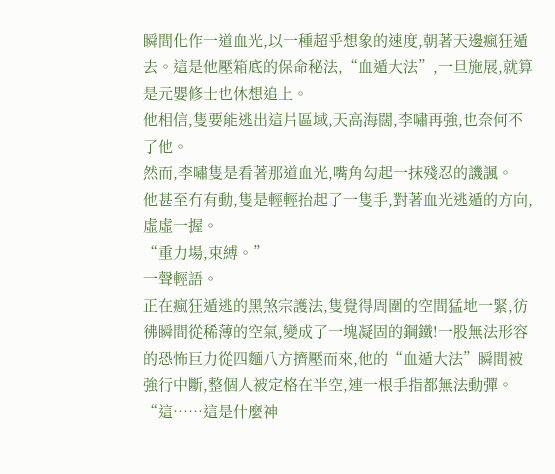瞬間化作一道血光,以一種超乎想象的速度,朝著天邊瘋狂遁去。這是他壓箱底的保命秘法,“血遁大法”,一旦施展,就算是元嬰修士也休想追上。
他相信,隻要能逃出這片區域,天高海闊,李嘯再強,也奈何不了他。
然而,李嘯隻是看著那道血光,嘴角勾起一抹殘忍的譏諷。
他甚至冇有動,隻是輕輕抬起了一隻手,對著血光逃遁的方向,虛虛一握。
“重力場,束縛。”
一聲輕語。
正在瘋狂遁逃的黑煞宗護法,隻覺得周圍的空間猛地一緊,彷彿瞬間從稀薄的空氣,變成了一塊凝固的鋼鐵!一股無法形容的恐怖巨力從四麵八方擠壓而來,他的“血遁大法”瞬間被強行中斷,整個人被定格在半空,連一根手指都無法動彈。
“這……這是什麼神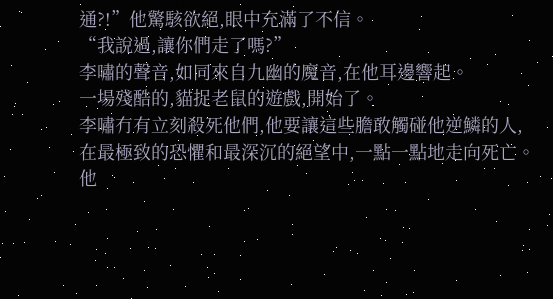通?!”他驚駭欲絕,眼中充滿了不信。
“我說過,讓你們走了嗎?”
李嘯的聲音,如同來自九幽的魔音,在他耳邊響起。
一場殘酷的,貓捉老鼠的遊戲,開始了。
李嘯冇有立刻殺死他們,他要讓這些膽敢觸碰他逆鱗的人,在最極致的恐懼和最深沉的絕望中,一點一點地走向死亡。
他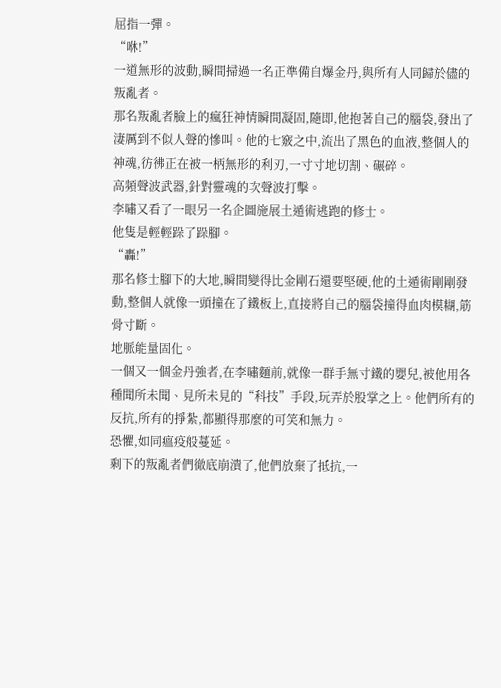屈指一彈。
“咻!”
一道無形的波動,瞬間掃過一名正準備自爆金丹,與所有人同歸於儘的叛亂者。
那名叛亂者臉上的瘋狂神情瞬間凝固,隨即,他抱著自己的腦袋,發出了淒厲到不似人聲的慘叫。他的七竅之中,流出了黑色的血液,整個人的神魂,彷彿正在被一柄無形的利刃,一寸寸地切割、碾碎。
高頻聲波武器,針對靈魂的次聲波打擊。
李嘯又看了一眼另一名企圖施展土遁術逃跑的修士。
他隻是輕輕跺了跺腳。
“轟!”
那名修士腳下的大地,瞬間變得比金剛石還要堅硬,他的土遁術剛剛發動,整個人就像一頭撞在了鐵板上,直接將自己的腦袋撞得血肉模糊,筋骨寸斷。
地脈能量固化。
一個又一個金丹強者,在李嘯麵前,就像一群手無寸鐵的嬰兒,被他用各種聞所未聞、見所未見的“科技”手段,玩弄於股掌之上。他們所有的反抗,所有的掙紮,都顯得那麼的可笑和無力。
恐懼,如同瘟疫般蔓延。
剩下的叛亂者們徹底崩潰了,他們放棄了抵抗,一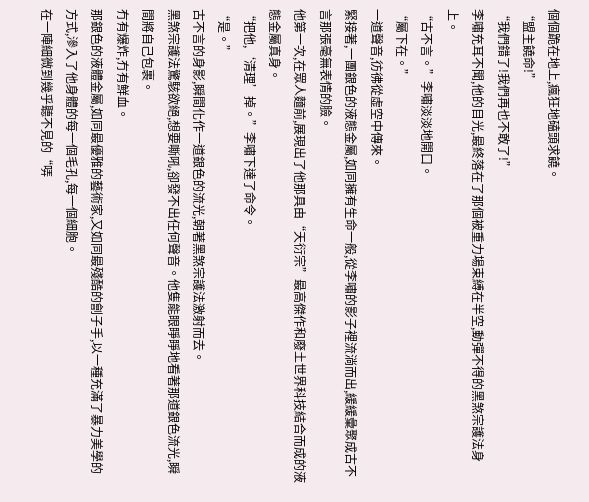個個跪在地上,瘋狂地磕頭求饒。
“盟主饒命!”
“我們錯了!我們再也不敢了!”
李嘯充耳不聞,他的目光,最終落在了那個被重力場束縛在半空,動彈不得的黑煞宗護法身上。
“古不言。”李嘯淡淡地開口。
“屬下在。”
一道聲音,彷彿從虛空中傳來。
緊接著,一團銀色的液態金屬,如同擁有生命一般,從李嘯的影子裡流淌而出,緩緩彙聚成古不言那張毫無表情的臉。
他第一次,在眾人麵前,展現出了他那具由“天衍宗”最高傑作和廢土世界科技結合而成的液態金屬真身。
“把他,‘清理’掉。”李嘯下達了命令。
“是。”
古不言的身影,瞬間化作一道銀色的流光,朝著黑煞宗護法激射而去。
黑煞宗護法驚駭欲絕,想要嘶吼,卻發不出任何聲音。他隻能眼睜睜地看著那道銀色流光,瞬間將自己包裹。
冇有爆炸,冇有鮮血。
那銀色的液體金屬,如同最優雅的藝術家,又如同最殘酷的劊子手,以一種充滿了暴力美學的方式,滲入了他身體的每一個毛孔,每一個細胞。
在一陣細微到幾乎聽不見的“哢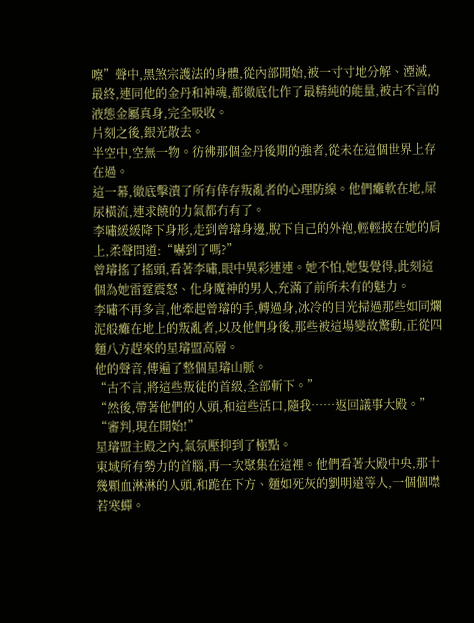嚓”聲中,黑煞宗護法的身體,從內部開始,被一寸寸地分解、湮滅,最終,連同他的金丹和神魂,都徹底化作了最精純的能量,被古不言的液態金屬真身,完全吸收。
片刻之後,銀光散去。
半空中,空無一物。彷彿那個金丹後期的強者,從未在這個世界上存在過。
這一幕,徹底擊潰了所有倖存叛亂者的心理防線。他們癱軟在地,屎尿橫流,連求饒的力氣都冇有了。
李嘯緩緩降下身形,走到曾璿身邊,脫下自己的外袍,輕輕披在她的肩上,柔聲問道:“嚇到了嗎?”
曾璿搖了搖頭,看著李嘯,眼中異彩連連。她不怕,她隻覺得,此刻這個為她雷霆震怒、化身魔神的男人,充滿了前所未有的魅力。
李嘯不再多言,他牽起曾璿的手,轉過身,冰冷的目光掃過那些如同爛泥般癱在地上的叛亂者,以及他們身後,那些被這場變故驚動,正從四麵八方趕來的星璿盟高層。
他的聲音,傳遍了整個星璿山脈。
“古不言,將這些叛徒的首級,全部斬下。”
“然後,帶著他們的人頭,和這些活口,隨我……返回議事大殿。”
“審判,現在開始!”
星璿盟主殿之內,氣氛壓抑到了極點。
東域所有勢力的首腦,再一次聚集在這裡。他們看著大殿中央,那十幾顆血淋淋的人頭,和跪在下方、麵如死灰的劉明遠等人,一個個噤若寒蟬。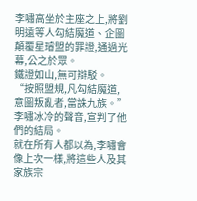李嘯高坐於主座之上,將劉明遠等人勾結魔道、企圖顛覆星璿盟的罪證,通過光幕,公之於眾。
鐵證如山,無可辯駁。
“按照盟規,凡勾結魔道,意圖叛亂者,當誅九族。”
李嘯冰冷的聲音,宣判了他們的結局。
就在所有人都以為,李嘯會像上次一樣,將這些人及其家族宗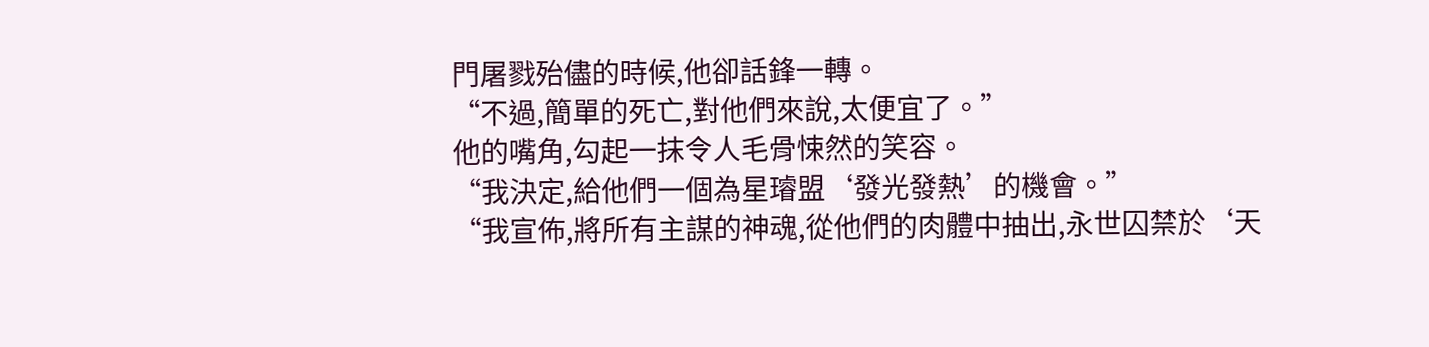門屠戮殆儘的時候,他卻話鋒一轉。
“不過,簡單的死亡,對他們來說,太便宜了。”
他的嘴角,勾起一抹令人毛骨悚然的笑容。
“我決定,給他們一個為星璿盟‘發光發熱’的機會。”
“我宣佈,將所有主謀的神魂,從他們的肉體中抽出,永世囚禁於‘天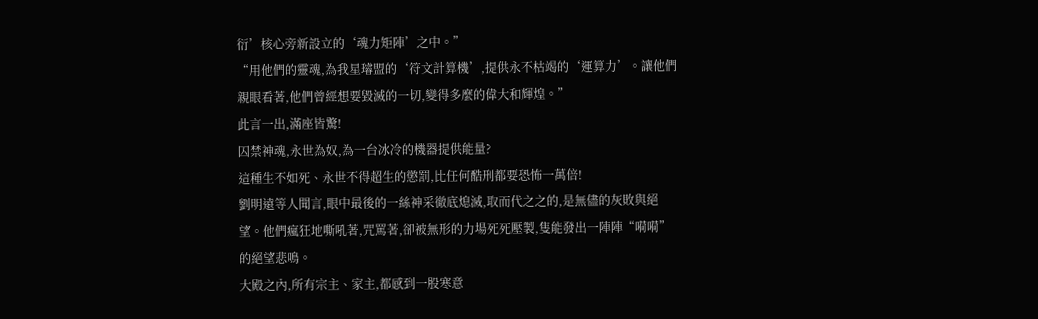衍’核心旁新設立的‘魂力矩陣’之中。”
“用他們的靈魂,為我星璿盟的‘符文計算機’,提供永不枯竭的‘運算力’。讓他們親眼看著,他們曾經想要毀滅的一切,變得多麼的偉大和輝煌。”
此言一出,滿座皆驚!
囚禁神魂,永世為奴,為一台冰冷的機器提供能量?
這種生不如死、永世不得超生的懲罰,比任何酷刑都要恐怖一萬倍!
劉明遠等人聞言,眼中最後的一絲神采徹底熄滅,取而代之之的,是無儘的灰敗與絕望。他們瘋狂地嘶吼著,咒罵著,卻被無形的力場死死壓製,隻能發出一陣陣“嗬嗬”的絕望悲鳴。
大殿之內,所有宗主、家主,都感到一股寒意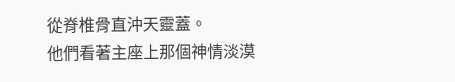從脊椎骨直沖天靈蓋。
他們看著主座上那個神情淡漠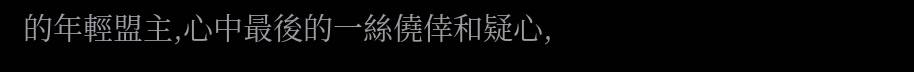的年輕盟主,心中最後的一絲僥倖和疑心,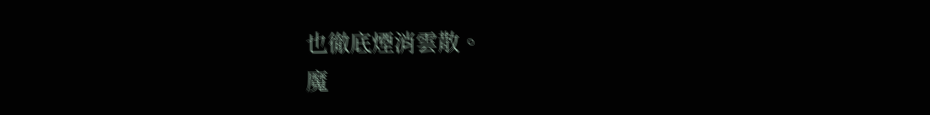也徹底煙消雲散。
魔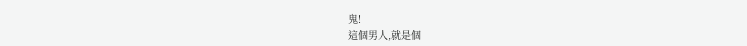鬼!
這個男人,就是個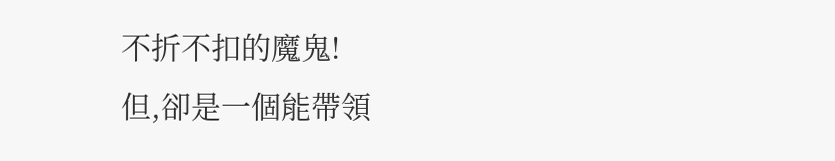不折不扣的魔鬼!
但,卻是一個能帶領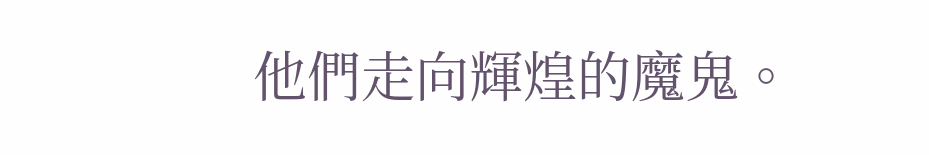他們走向輝煌的魔鬼。